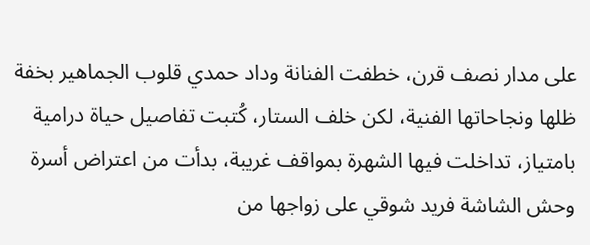على مدار نصف قرن، خطفت الفنانة وداد حمدي قلوب الجماهير بخفة ظلها ونجاحاتها الفنية، لكن خلف الستار، كُتبت تفاصيل حياة درامية بامتياز، تداخلت فيها الشهرة بمواقف غريبة، بدأت من اعتراض أسرة وحش الشاشة فريد شوقي على زواجها من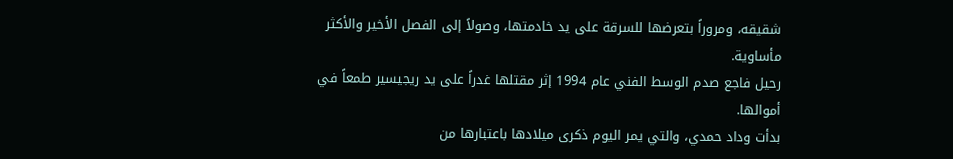شقيقه، ومروراً بتعرضها للسرقة على يد خادمتها، وصولاً إلى الفصل الأخير والأكثر مأساوية.
رحيل فاجع صدم الوسط الفني عام 1994 إثر مقتلها غدراً على يد ريجيسير طمعاً في أموالها.
بدأت وداد حمدي، والتي يمر اليوم ذكرى ميلادها باعتبارها من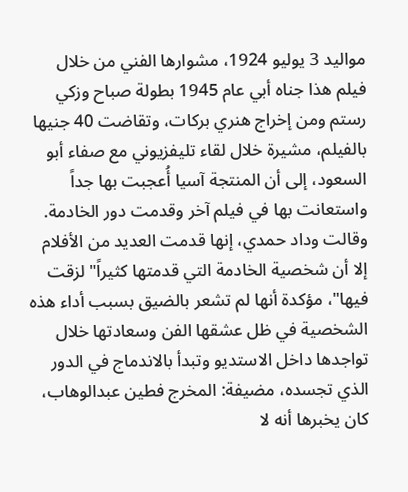مواليد 3 يوليو 1924، مشوارها الفني من خلال فيلم هذا جناه أبي عام 1945 بطولة صباح وزكي رستم ومن إخراج هنري بركات، وتقاضت 40 جنيها بالفيلم، مشيرة خلال لقاء تليفزيوني مع صفاء أبو السعود، إلى أن المنتجة آسيا أُعجبت بها جداً واستعانت بها في فيلم آخر وقدمت دور الخادمة.
وقالت وداد حمدي، إنها قدمت العديد من الأفلام إلا أن شخصية الخادمة التي قدمتها كثيراً" لزقت فيها"، مؤكدة أنها لم تشعر بالضيق بسبب أداء هذه الشخصية في ظل عشقها الفن وسعادتها خلال تواجدها داخل الاستديو وتبدأ بالاندماج في الدور الذي تجسده، مضيفة: المخرج فطين عبدالوهاب، كان يخبرها أنه لا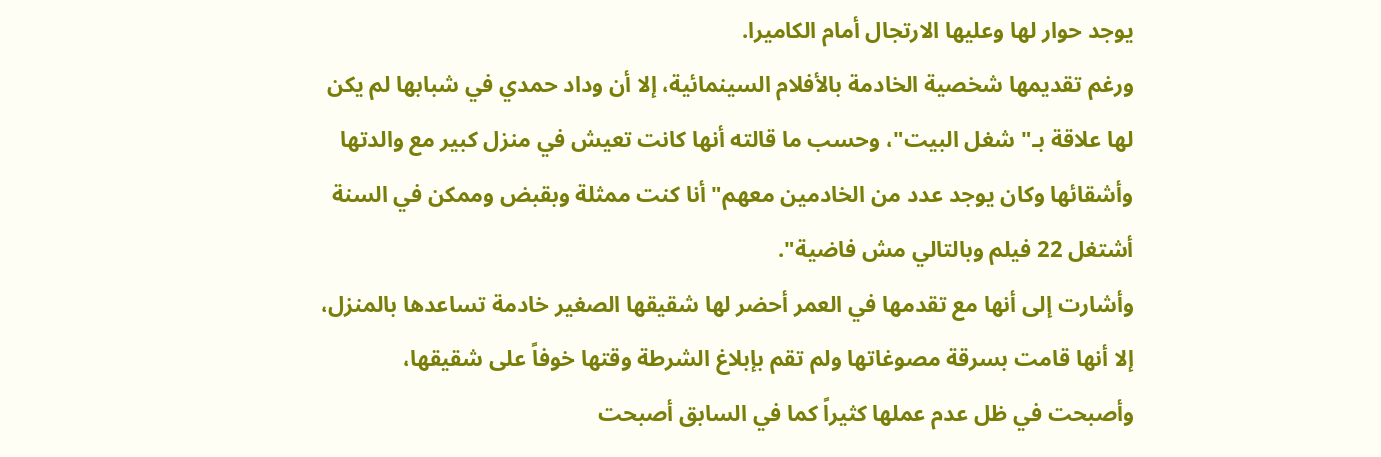يوجد حوار لها وعليها الارتجال أمام الكاميرا.
ورغم تقديمها شخصية الخادمة بالأفلام السينمائية، إلا أن وداد حمدي في شبابها لم يكن لها علاقة بـ" شغل البيت"، وحسب ما قالته أنها كانت تعيش في منزل كبير مع والدتها وأشقائها وكان يوجد عدد من الخادمين معهم" أنا كنت ممثلة وبقبض وممكن في السنة أشتغل 22 فيلم وبالتالي مش فاضية".
وأشارت إلى أنها مع تقدمها في العمر أحضر لها شقيقها الصغير خادمة تساعدها بالمنزل، إلا أنها قامت بسرقة مصوغاتها ولم تقم بإبلاغ الشرطة وقتها خوفاً على شقيقها، وأصبحت في ظل عدم عملها كثيراً كما في السابق أصبحت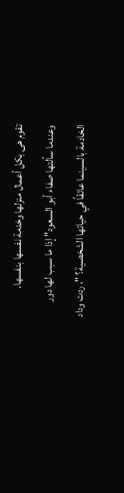تقوم هى بكل أعمال منزلها وخدمة نفسها بنفسها.
وعندما سألتها صفاء أبو السعود" إذا ما سبب لها دور الخادمة بالسينما عائقاً في حياتها الشخصية؟ "، ردت وداد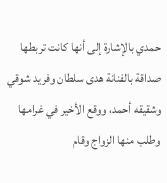حمدي بالإشارة إلى أنها كانت تربطها صداقة بالفنانة هدى سلطان وفريد شوقي وشقيقه أحمد، ووقع الأخير في غرامها وطلب منها الزواج وقام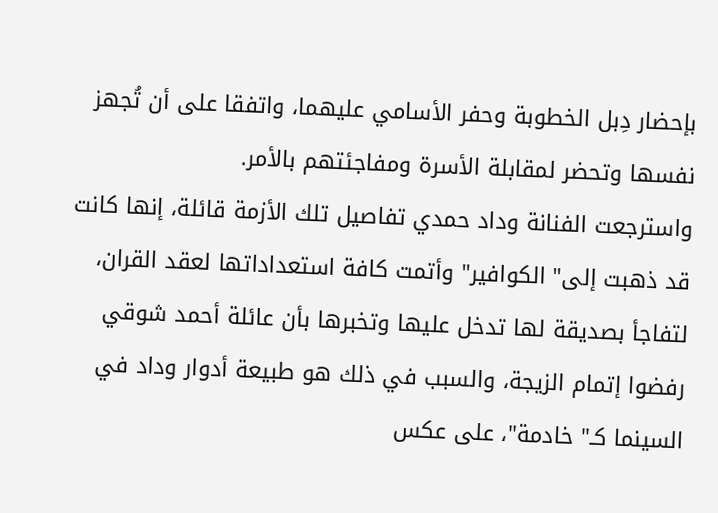بإحضار دِبل الخطوبة وحفر الأسامي عليهما، واتفقا على أن تُجهز نفسها وتحضر لمقابلة الأسرة ومفاجئتهم بالأمر.
واسترجعت الفنانة وداد حمدي تفاصيل تلك الأزمة قائلة، إنها كانت قد ذهبت إلى" الكوافير" وأتمت كافة استعداداتها لعقد القران، لتفاجأ بصديقة لها تدخل عليها وتخبرها بأن عائلة أحمد شوقي رفضوا إتمام الزيجة، والسبب في ذلك هو طبيعة أدوار وداد في السينما كـ" خادمة"، على عكس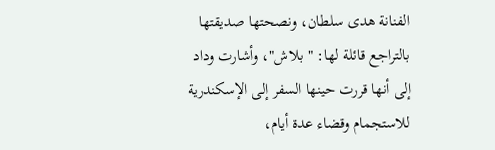الفنانة هدى سلطان، ونصحتها صديقتها بالتراجع قائلة لها: " بلاش"، وأشارت وداد إلى أنها قررت حينها السفر إلى الإسكندرية للاستجمام وقضاء عدة أيام،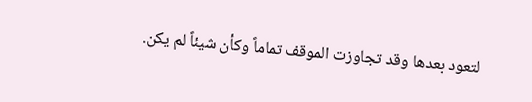لتعود بعدها وقد تجاوزت الموقف تماماً وكأن شيئاً لم يكن.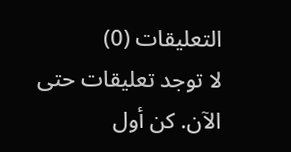التعليقات (0)
لا توجد تعليقات حتى الآن. كن أول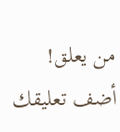من يعلق!
أضف تعليقك